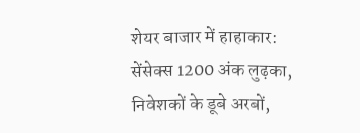शेयर बाजार में हाहाकार: सेंसेक्स 1200 अंक लुढ़का, निवेशकों के डूबे अरबों,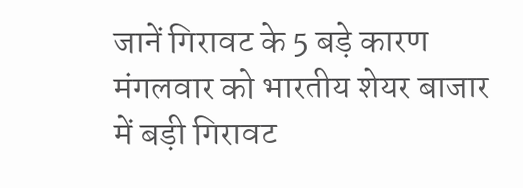जानें गिरावट के 5 बड़े कारण
मंगलवार को भारतीय शेयर बाजार में बड़ी गिरावट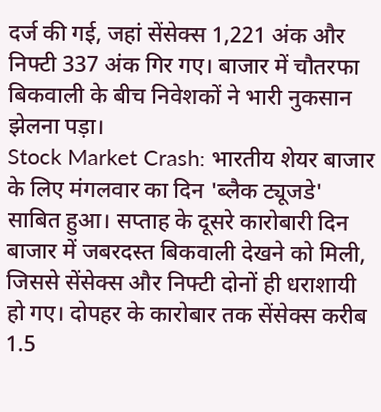दर्ज की गई, जहां सेंसेक्स 1,221 अंक और निफ्टी 337 अंक गिर गए। बाजार में चौतरफा बिकवाली के बीच निवेशकों ने भारी नुकसान झेलना पड़ा।
Stock Market Crash: भारतीय शेयर बाजार के लिए मंगलवार का दिन 'ब्लैक ट्यूजडे' साबित हुआ। सप्ताह के दूसरे कारोबारी दिन बाजार में जबरदस्त बिकवाली देखने को मिली, जिससे सेंसेक्स और निफ्टी दोनों ही धराशायी हो गए। दोपहर के कारोबार तक सेंसेक्स करीब 1.5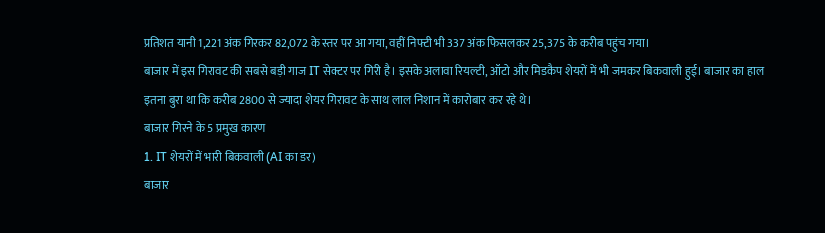प्रतिशत यानी 1,221 अंक गिरकर 82,072 के स्तर पर आ गया, वहीं निफ्टी भी 337 अंक फिसलकर 25,375 के करीब पहुंच गया।
बाजार में इस गिरावट की सबसे बड़ी गाज IT सेक्टर पर गिरी है। इसके अलावा रियल्टी, ऑटो और मिडकैप शेयरों में भी जमकर बिकवाली हुई। बाजार का हाल इतना बुरा था कि करीब 2800 से ज्यादा शेयर गिरावट के साथ लाल निशान में कारोबार कर रहे थे।
बाजार गिरने के 5 प्रमुख कारण
1. IT शेयरों में भारी बिकवाली (AI का डर)
बाजार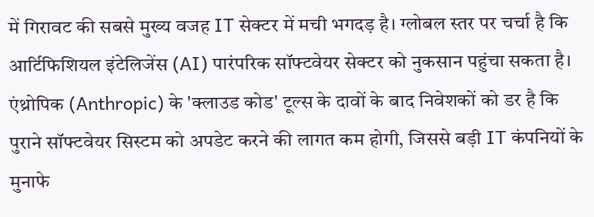में गिरावट की सबसे मुख्य वजह IT सेक्टर में मची भगदड़ है। ग्लोबल स्तर पर चर्चा है कि आर्टिफिशियल इंटेलिजेंस (AI) पारंपरिक सॉफ्टवेयर सेक्टर को नुकसान पहुंचा सकता है। एंथ्रोपिक (Anthropic) के 'क्लाउड कोड' टूल्स के दावों के बाद निवेशकों को डर है कि पुराने सॉफ्टवेयर सिस्टम को अपडेट करने की लागत कम होगी, जिससे बड़ी IT कंपनियों के मुनाफे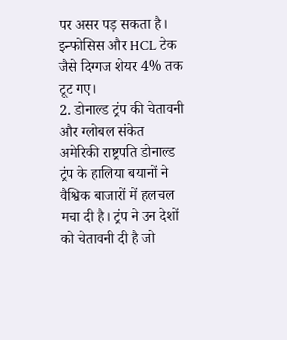पर असर पड़ सकता है। इन्फोसिस और HCL टेक जैसे दिग्गज शेयर 4% तक टूट गए।
2. डोनाल्ड ट्रंप की चेतावनी और ग्लोबल संकेत
अमेरिकी राष्ट्रपति डोनाल्ड ट्रंप के हालिया बयानों ने वैश्विक बाजारों में हलचल मचा दी है। ट्रंप ने उन देशों को चेतावनी दी है जो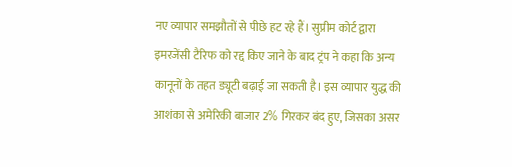नए व्यापार समझौतों से पीछे हट रहे हैं। सुप्रीम कोर्ट द्वारा इमरजेंसी टैरिफ को रद्द किए जाने के बाद ट्रंप ने कहा कि अन्य कानूनों के तहत ड्यूटी बढ़ाई जा सकती है। इस व्यापार युद्ध की आशंका से अमेरिकी बाजार 2% गिरकर बंद हुए, जिसका असर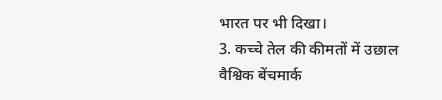भारत पर भी दिखा।
3. कच्चे तेल की कीमतों में उछाल
वैश्विक बेंचमार्क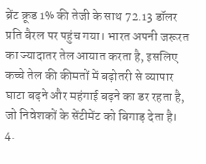ब्रेंट क्रूड 1% की तेजी के साथ 72.13 डॉलर प्रति बैरल पर पहुंच गया। भारत अपनी जरूरत का ज्यादातर तेल आयात करता है, इसलिए कच्चे तेल की कीमतों में बढ़ोतरी से व्यापार घाटा बढ़ने और महंगाई बढ़ने का डर रहता है, जो निवेशकों के सेंटीमेंट को बिगाड़ देता है।
4.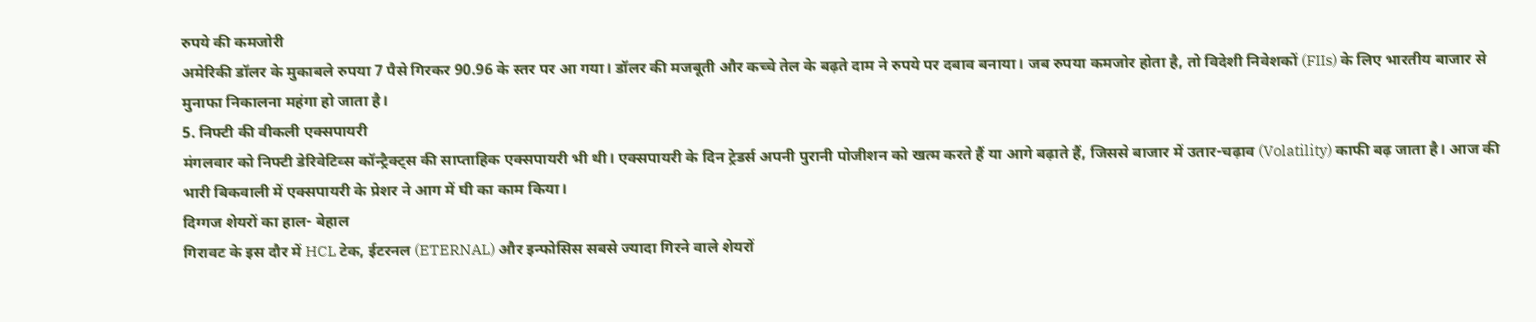रुपये की कमजोरी
अमेरिकी डॉलर के मुकाबले रुपया 7 पैसे गिरकर 90.96 के स्तर पर आ गया। डॉलर की मजबूती और कच्चे तेल के बढ़ते दाम ने रुपये पर दबाव बनाया। जब रुपया कमजोर होता है, तो विदेशी निवेशकों (FIIs) के लिए भारतीय बाजार से मुनाफा निकालना महंगा हो जाता है।
5. निफ्टी की वीकली एक्सपायरी
मंगलवार को निफ्टी डेरिवेटिव्स कॉन्ट्रैक्ट्स की साप्ताहिक एक्सपायरी भी थी। एक्सपायरी के दिन ट्रेडर्स अपनी पुरानी पोजीशन को खत्म करते हैं या आगे बढ़ाते हैं, जिससे बाजार में उतार-चढ़ाव (Volatility) काफी बढ़ जाता है। आज की भारी बिकवाली में एक्सपायरी के प्रेशर ने आग में घी का काम किया।
दिग्गज शेयरों का हाल- बेहाल
गिरावट के इस दौर में HCL टेक, ईटरनल (ETERNAL) और इन्फोसिस सबसे ज्यादा गिरने वाले शेयरों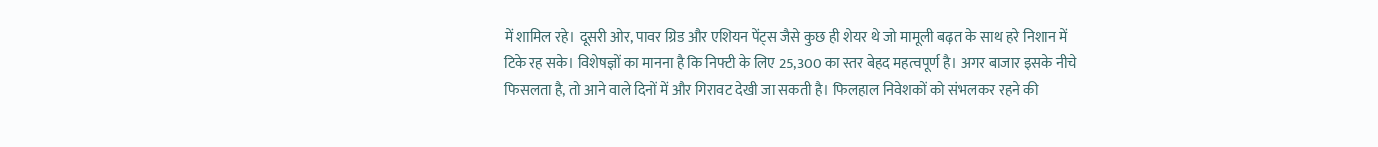में शामिल रहे। दूसरी ओर, पावर ग्रिड और एशियन पेंट्स जैसे कुछ ही शेयर थे जो मामूली बढ़त के साथ हरे निशान में टिके रह सके। विशेषज्ञों का मानना है कि निफ्टी के लिए 25,300 का स्तर बेहद महत्वपूर्ण है। अगर बाजार इसके नीचे फिसलता है, तो आने वाले दिनों में और गिरावट देखी जा सकती है। फिलहाल निवेशकों को संभलकर रहने की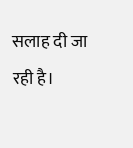सलाह दी जा रही है।